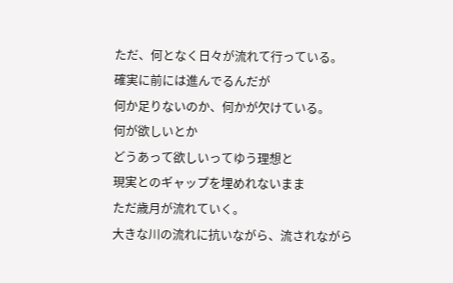ただ、何となく日々が流れて行っている。
確実に前には進んでるんだが
何か足りないのか、何かが欠けている。
何が欲しいとか
どうあって欲しいってゆう理想と
現実とのギャップを埋めれないまま
ただ歳月が流れていく。
大きな川の流れに抗いながら、流されながら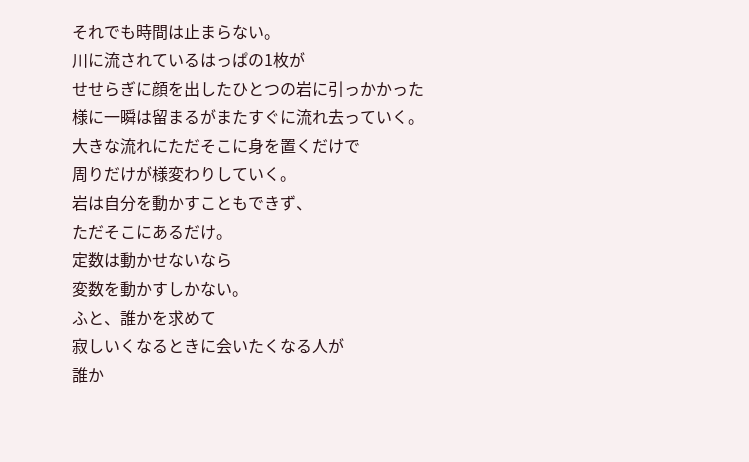それでも時間は止まらない。
川に流されているはっぱの1枚が
せせらぎに顔を出したひとつの岩に引っかかった
様に一瞬は留まるがまたすぐに流れ去っていく。
大きな流れにただそこに身を置くだけで
周りだけが様変わりしていく。
岩は自分を動かすこともできず、
ただそこにあるだけ。
定数は動かせないなら
変数を動かすしかない。
ふと、誰かを求めて
寂しいくなるときに会いたくなる人が
誰か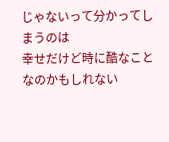じゃないって分かってしまうのは
幸せだけど時に酷なことなのかもしれない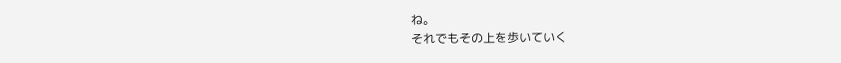ね。
それでもその上を歩いていく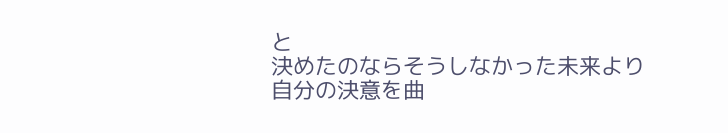と
決めたのならそうしなかった未来より
自分の決意を曲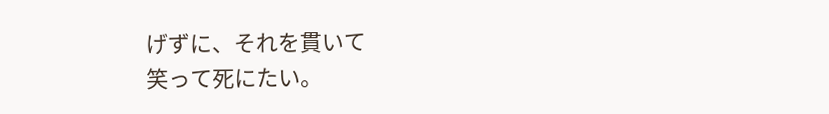げずに、それを貫いて
笑って死にたい。